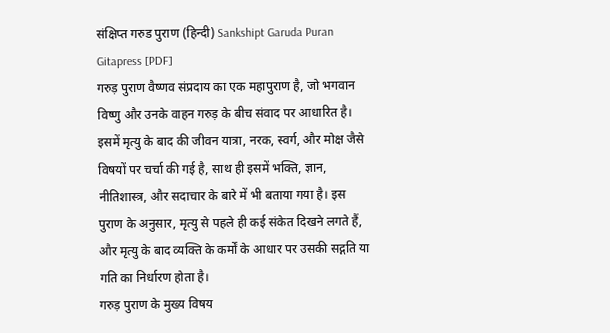संक्षिप्त गरुड पुराण (हिन्दी) Sankshipt Garuda Puran Gitapress [PDF]
गरुड़ पुराण वैष्णव संप्रदाय का एक महापुराण है, जो भगवान विष्णु और उनके वाहन गरुड़ के बीच संवाद पर आधारित है। इसमें मृत्यु के बाद की जीवन यात्रा, नरक, स्वर्ग, और मोक्ष जैसे विषयों पर चर्चा की गई है, साथ ही इसमें भक्ति, ज्ञान, नीतिशास्त्र, और सदाचार के बारे में भी बताया गया है। इस पुराण के अनुसार, मृत्यु से पहले ही कई संकेत दिखने लगते हैं, और मृत्यु के बाद व्यक्ति के कर्मों के आधार पर उसकी सद्गति या गति का निर्धारण होता है।
गरुड़ पुराण के मुख्य विषय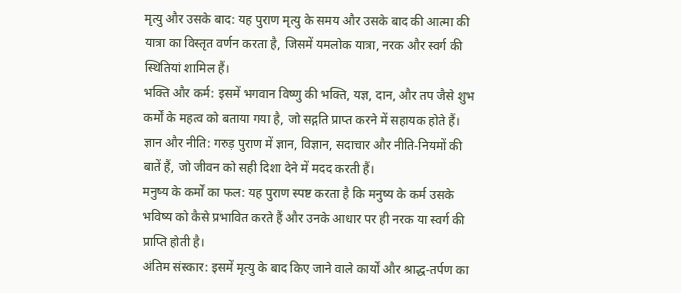मृत्यु और उसके बाद: यह पुराण मृत्यु के समय और उसके बाद की आत्मा की यात्रा का विस्तृत वर्णन करता है, जिसमें यमलोक यात्रा, नरक और स्वर्ग की स्थितियां शामिल हैं।
भक्ति और कर्म: इसमें भगवान विष्णु की भक्ति, यज्ञ, दान, और तप जैसे शुभ कर्मों के महत्व को बताया गया है, जो सद्गति प्राप्त करने में सहायक होते हैं।
ज्ञान और नीति: गरुड़ पुराण में ज्ञान, विज्ञान, सदाचार और नीति-नियमों की बातें हैं, जो जीवन को सही दिशा देने में मदद करती हैं।
मनुष्य के कर्मों का फल: यह पुराण स्पष्ट करता है कि मनुष्य के कर्म उसके भविष्य को कैसे प्रभावित करते हैं और उनके आधार पर ही नरक या स्वर्ग की प्राप्ति होती है।
अंतिम संस्कार: इसमें मृत्यु के बाद किए जाने वाले कार्यों और श्राद्ध-तर्पण का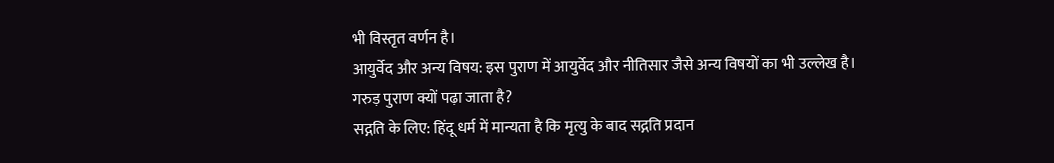भी विस्तृत वर्णन है।
आयुर्वेद और अन्य विषय: इस पुराण में आयुर्वेद और नीतिसार जैसे अन्य विषयों का भी उल्लेख है।
गरुड़ पुराण क्यों पढ़ा जाता है?
सद्गति के लिए: हिंदू धर्म में मान्यता है कि मृत्यु के बाद सद्गति प्रदान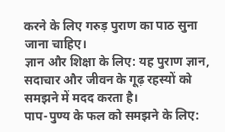करने के लिए गरुड़ पुराण का पाठ सुना जाना चाहिए।
ज्ञान और शिक्षा के लिए: यह पुराण ज्ञान, सदाचार और जीवन के गूढ़ रहस्यों को समझने में मदद करता है।
पाप-पुण्य के फल को समझने के लिए: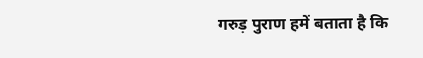गरुड़ पुराण हमें बताता है कि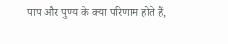पाप और पुण्य के क्या परिणाम होते हैं,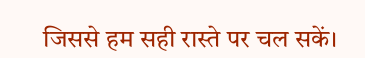जिससे हम सही रास्ते पर चल सकें।